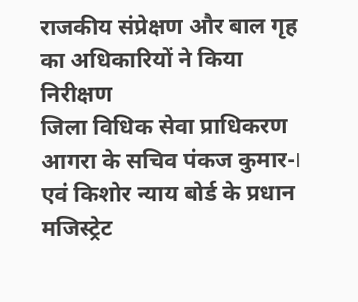राजकीय संप्रेक्षण और बाल गृह का अधिकारियों ने किया निरीक्षण
जिला विधिक सेवा प्राधिकरण आगरा के सचिव पंकज कुमार-I एवं किशोर न्याय बोर्ड के प्रधान मजिस्ट्रेट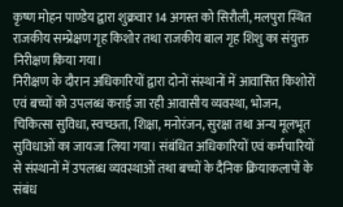कृष्ण मोहन पाण्डेय द्वारा शुक्रवार 14 अगस्त को सिरौली, मलपुरा स्थित राजकीय सम्प्रेक्षण गृह किशोर तथा राजकीय बाल गृह शिशु का संयुक्त निरीक्षण किया गया।
निरीक्षण के दौरान अधिकारियों द्वारा दोनों संस्थानों में आवासित किशोरों एवं बच्चों को उपलब्ध कराई जा रही आवासीय व्यवस्था, भोजन, चिकित्सा सुविधा, स्वच्छता, शिक्षा, मनोरंजन, सुरक्षा तथा अन्य मूलभूत सुविधाओं का जायजा लिया गया। संबंधित अधिकारियों एवं कर्मचारियों से संस्थानों में उपलब्ध व्यवस्थाओं तथा बच्चों के दैनिक क्रियाकलापों के संबंध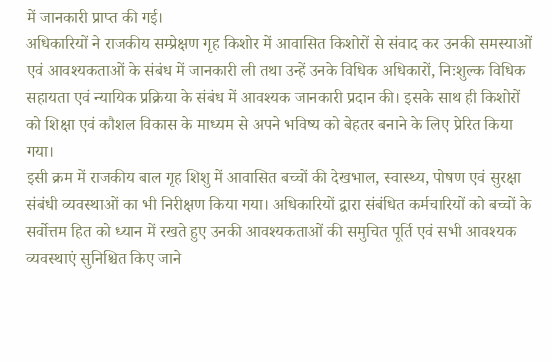में जानकारी प्राप्त की गई।
अधिकारियों ने राजकीय सम्प्रेक्षण गृह किशोर में आवासित किशोरों से संवाद कर उनकी समस्याओं एवं आवश्यकताओं के संबंध में जानकारी ली तथा उन्हें उनके विधिक अधिकारों, निःशुल्क विधिक सहायता एवं न्यायिक प्रक्रिया के संबंध में आवश्यक जानकारी प्रदान की। इसके साथ ही किशोरों को शिक्षा एवं कौशल विकास के माध्यम से अपने भविष्य को बेहतर बनाने के लिए प्रेरित किया गया।
इसी क्रम में राजकीय बाल गृह शिशु में आवासित बच्चों की देखभाल, स्वास्थ्य, पोषण एवं सुरक्षा संबंधी व्यवस्थाओं का भी निरीक्षण किया गया। अधिकारियों द्वारा संबंधित कर्मचारियों को बच्चों के सर्वोत्तम हित को ध्यान में रखते हुए उनकी आवश्यकताओं की समुचित पूर्ति एवं सभी आवश्यक व्यवस्थाएं सुनिश्चित किए जाने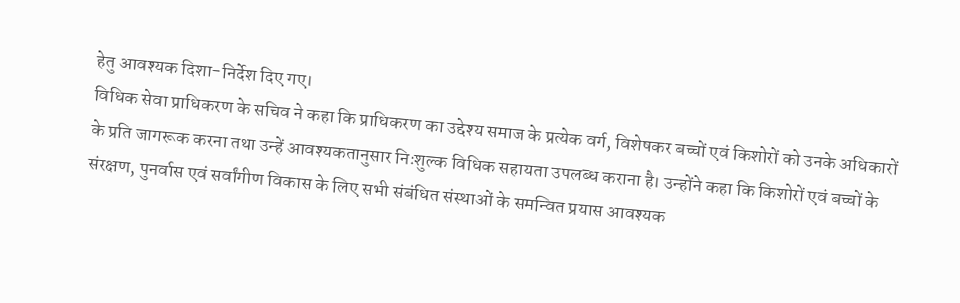हेतु आवश्यक दिशा-निर्देश दिए गए।
विधिक सेवा प्राधिकरण के सचिव ने कहा कि प्राधिकरण का उद्देश्य समाज के प्रत्येक वर्ग, विशेषकर बच्चों एवं किशोरों को उनके अधिकारों के प्रति जागरूक करना तथा उन्हें आवश्यकतानुसार निःशुल्क विधिक सहायता उपलब्ध कराना है। उन्होंने कहा कि किशोरों एवं बच्चों के संरक्षण, पुनर्वास एवं सर्वांगीण विकास के लिए सभी संबंधित संस्थाओं के समन्वित प्रयास आवश्यक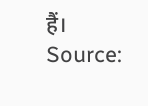हैं।
Source: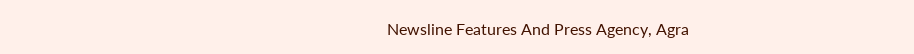Newsline Features And Press Agency, Agra